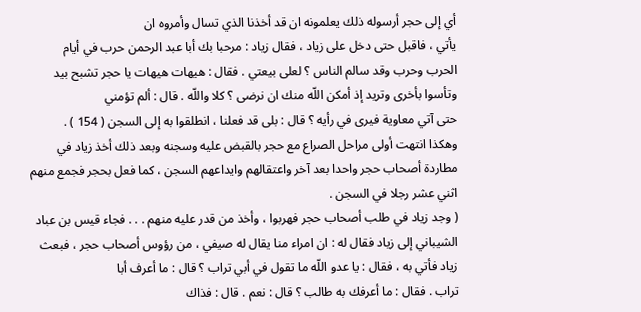أي إلى حجر أرسوله ذلك يعلمونه ان قد أخذنا الذي تسال وأمروه ان
يأتي ، فاقبل حتى دخل على زياد ، فقال زياد : مرحبا بك أبا عبد الرحمن حرب في أيام
الحرب وحرب وقد سالم الناس ؟ لعلى بيعتي . فقال : هيهات هيهات يا حجر تشبح بيد
وتأسوا بأخرى وتريد إذ أمكن اللّه منك ان نرضى ؟ كلا واللّه . قال : ألم تؤمني
حتى آتي معاوية فيرى في رأيه ؟ قال : بلى قد فعلنا ، انطلقوا به إلى السجن ( 154 ) .
وهكذا انتهت أولى مراحل الصراع مع حجر بالقبض عليه وسجنه وبعد ذلك أخذ زياد في
مطاردة أصحاب حجر واحدا بعد آخر واعتقالهم وايداعهم السجن ، كما فعل بحجر فجمع منهم
اثني عشر رجلا في السجن .
( وجد زياد في طلب أصحاب حجر فهربوا ، وأخذ من قدر عليه منهم . . . فجاء قيس بن عباد
الشيباني إلى زياد فقال له : ان امراء منا يقال له صيفي ، من رؤوس أصحاب حجر ، فبعث
زياد فأتي به ، فقال : يا عدو اللّه ما تقول في أبي تراب ؟ قال : ما أعرف أبا
تراب . فقال : ما أعرفك به طالب ؟ قال : نعم . قال : فذاك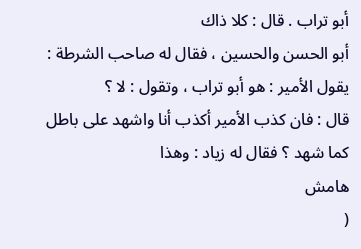أبو تراب . قال : كلا ذاك
أبو الحسن والحسين ، فقال له صاحب الشرطة : يقول الأمير : هو أبو تراب ، وتقول : لا ؟
قال : فان كذب الأمير أكذب أنا واشهد على باطل كما شهد ؟ فقال له زياد : وهذا
هامش
(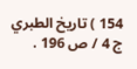154 ) تاريخ الطبري ج 4 / ص 196 .